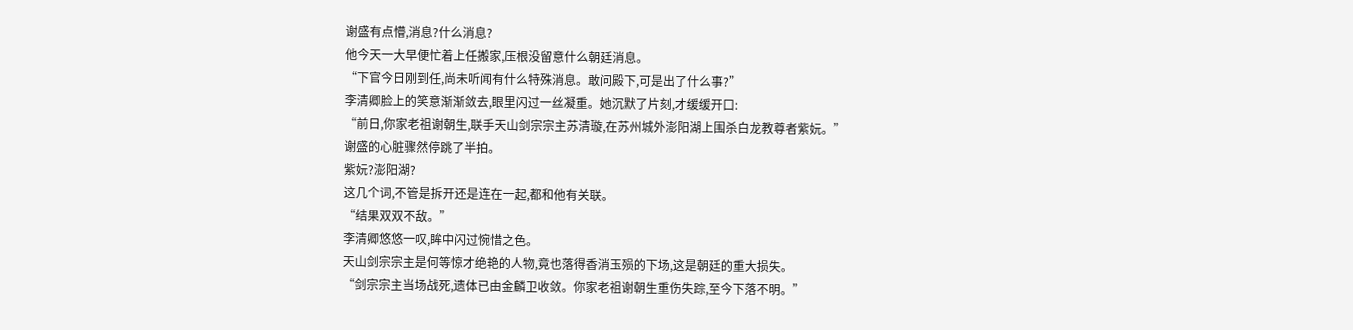谢盛有点懵,消息?什么消息?
他今天一大早便忙着上任搬家,压根没留意什么朝廷消息。
“下官今日刚到任,尚未听闻有什么特殊消息。敢问殿下,可是出了什么事?”
李清卿脸上的笑意渐渐敛去,眼里闪过一丝凝重。她沉默了片刻,才缓缓开口:
“前日,你家老祖谢朝生,联手天山剑宗宗主苏清璇,在苏州城外澎阳湖上围杀白龙教尊者紫妧。”
谢盛的心脏骤然停跳了半拍。
紫妧?澎阳湖?
这几个词,不管是拆开还是连在一起,都和他有关联。
“结果双双不敌。”
李清卿悠悠一叹,眸中闪过惋惜之色。
天山剑宗宗主是何等惊才绝艳的人物,竟也落得香消玉殒的下场,这是朝廷的重大损失。
“剑宗宗主当场战死,遗体已由金麟卫收敛。你家老祖谢朝生重伤失踪,至今下落不明。”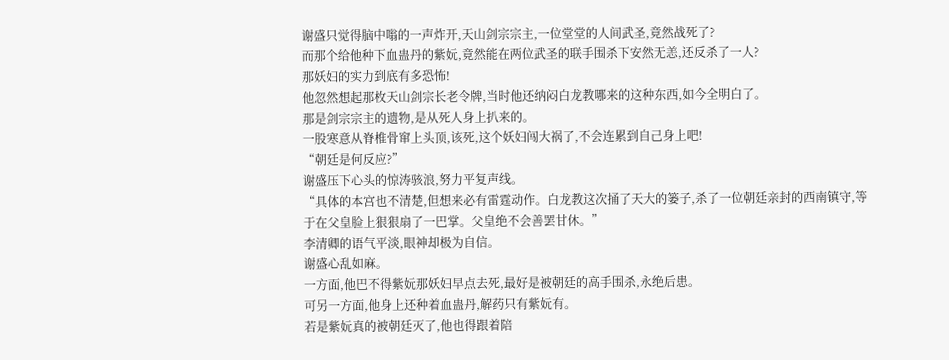谢盛只觉得脑中嗡的一声炸开,天山剑宗宗主,一位堂堂的人间武圣,竟然战死了?
而那个给他种下血蛊丹的紫妧,竟然能在两位武圣的联手围杀下安然无恙,还反杀了一人?
那妖妇的实力到底有多恐怖!
他忽然想起那枚天山剑宗长老令牌,当时他还纳闷白龙教哪来的这种东西,如今全明白了。
那是剑宗宗主的遗物,是从死人身上扒来的。
一股寒意从脊椎骨窜上头顶,该死,这个妖妇闯大祸了,不会连累到自己身上吧!
“朝廷是何反应?”
谢盛压下心头的惊涛骇浪,努力平复声线。
“具体的本宫也不清楚,但想来必有雷霆动作。白龙教这次捅了天大的篓子,杀了一位朝廷亲封的西南镇守,等于在父皇脸上狠狠扇了一巴掌。父皇绝不会善罢甘休。”
李清卿的语气平淡,眼神却极为自信。
谢盛心乱如麻。
一方面,他巴不得紫妧那妖妇早点去死,最好是被朝廷的高手围杀,永绝后患。
可另一方面,他身上还种着血蛊丹,解药只有紫妧有。
若是紫妧真的被朝廷灭了,他也得跟着陪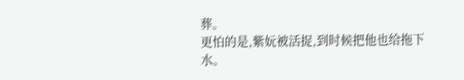葬。
更怕的是,紫妧被活捉,到时候把他也给拖下水。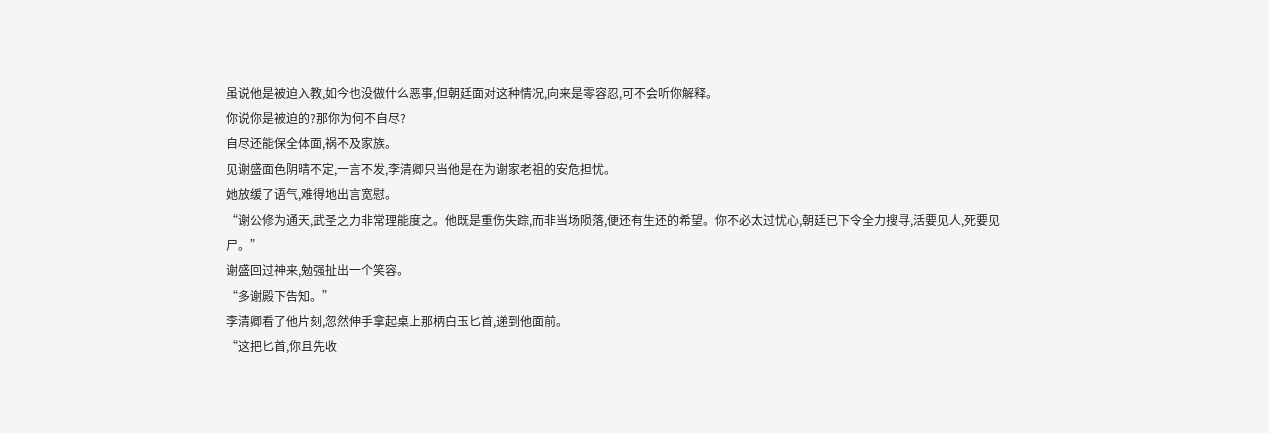虽说他是被迫入教,如今也没做什么恶事,但朝廷面对这种情况,向来是零容忍,可不会听你解释。
你说你是被迫的?那你为何不自尽?
自尽还能保全体面,祸不及家族。
见谢盛面色阴晴不定,一言不发,李清卿只当他是在为谢家老祖的安危担忧。
她放缓了语气,难得地出言宽慰。
“谢公修为通天,武圣之力非常理能度之。他既是重伤失踪,而非当场陨落,便还有生还的希望。你不必太过忧心,朝廷已下令全力搜寻,活要见人,死要见尸。”
谢盛回过神来,勉强扯出一个笑容。
“多谢殿下告知。”
李清卿看了他片刻,忽然伸手拿起桌上那柄白玉匕首,递到他面前。
“这把匕首,你且先收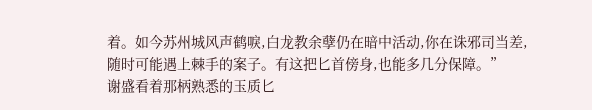着。如今苏州城风声鹤唳,白龙教余孽仍在暗中活动,你在诛邪司当差,随时可能遇上棘手的案子。有这把匕首傍身,也能多几分保障。”
谢盛看着那柄熟悉的玉质匕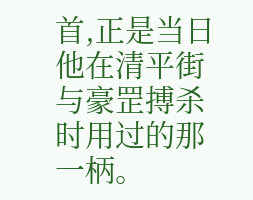首,正是当日他在清平街与豪罡搏杀时用过的那一柄。